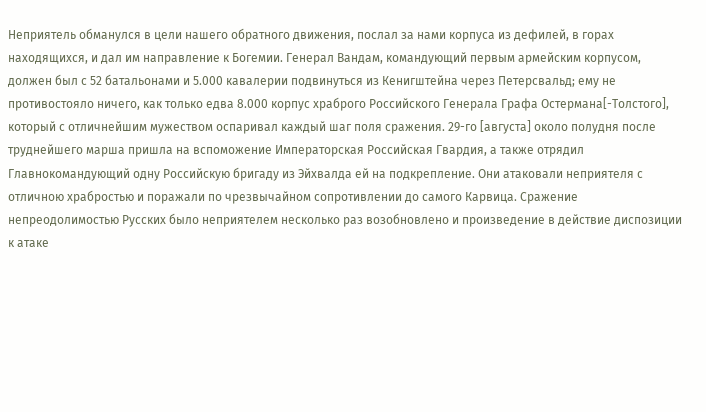Неприятель обманулся в цели нашего обратного движения, послал за нами корпуса из дефилей, в горах находящихся, и дал им направление к Богемии. Генерал Вандам, командующий первым армейским корпусом, должен был с 52 батальонами и 5.000 кавалерии подвинуться из Кенигштейна через Петерсвальд; ему не противостояло ничего, как только едва 8.000 корпус храброго Российского Генерала Графа Остермана[-Толстого], который с отличнейшим мужеством оспаривал каждый шаг поля сражения. 29-го [августа] около полудня после труднейшего марша пришла на вспоможение Императорская Российская Гвардия, а также отрядил Главнокомандующий одну Российскую бригаду из Эйхвалда ей на подкрепление. Они атаковали неприятеля с отличною храбростью и поражали по чрезвычайном сопротивлении до самого Карвица. Сражение непреодолимостью Русских было неприятелем несколько раз возобновлено и произведение в действие диспозиции к атаке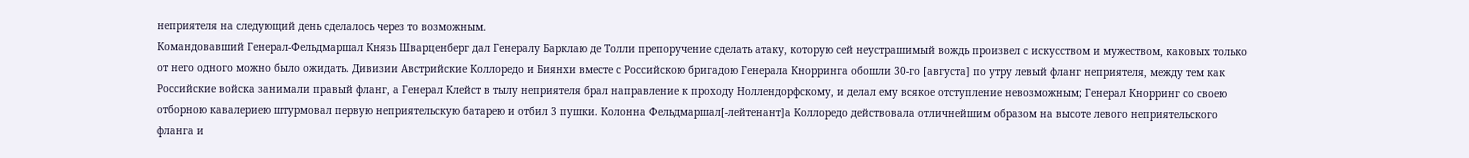неприятеля на следующий день сделалось через то возможным.
Командовавший Генерал-Фельдмаршал Князь Шварценберг дал Генералу Барклаю де Толли препоручение сделать атаку, которую сей неустрашимый вождь произвел с искусством и мужеством, каковых только от него одного можно было ожидать. Дивизии Австрийские Коллоредо и Биянхи вместе с Российскою бригадою Генерала Кнорринга обошли 30-го [августа] по утру левый фланг неприятеля, между тем как Российские войска занимали правый фланг, а Генерал Клейст в тылу неприятеля брал направление к проходу Ноллендорфскому, и делал ему всякое отступление невозможным; Генерал Кнорринг со своею отборною кавалериею штурмовал первую неприятельскую батарею и отбил 3 пушки. Колонна Фельдмаршал[-лейтенант]а Коллоредо действовала отличнейшим образом на высоте левого неприятельского фланга и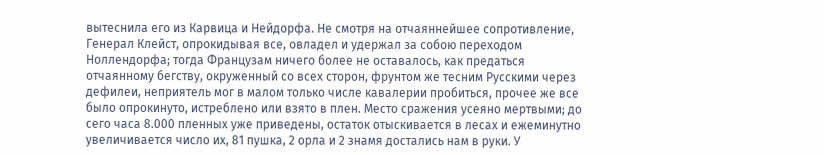вытеснила его из Карвица и Нейдорфа. Не смотря на отчаяннейшее сопротивление, Генерал Клейст, опрокидывая все, овладел и удержал за собою переходом Ноллендорфа; тогда Французам ничего более не оставалось, как предаться отчаянному бегству, окруженный со всех сторон, фрунтом же тесним Русскими через дефилеи, неприятель мог в малом только числе кавалерии пробиться, прочее же все было опрокинуто, истреблено или взято в плен. Место сражения усеяно мертвыми; до сего часа 8.000 пленных уже приведены, остаток отыскивается в лесах и ежеминутно увеличивается число их, 81 пушка, 2 орла и 2 знамя достались нам в руки. У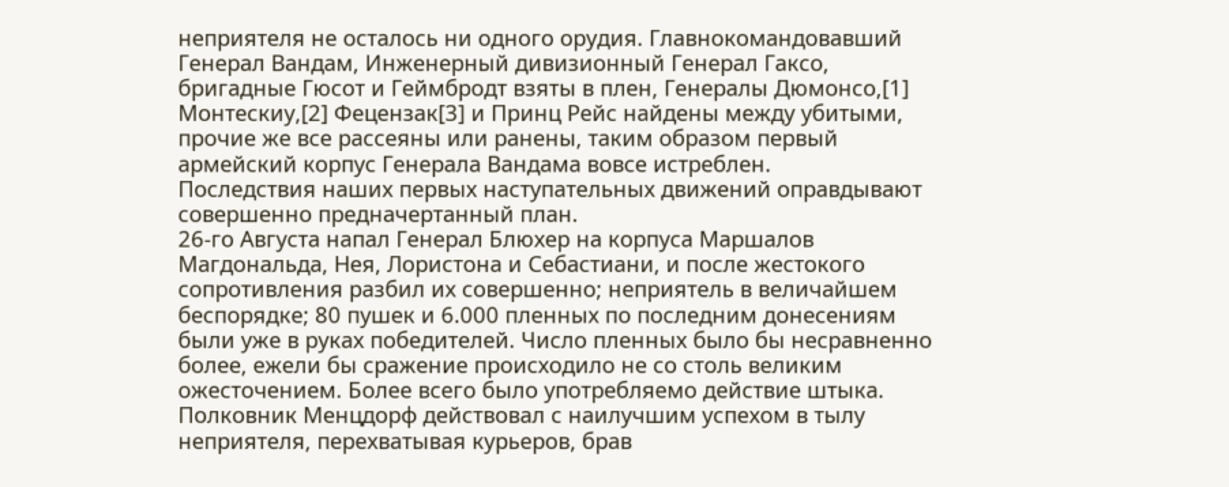неприятеля не осталось ни одного орудия. Главнокомандовавший Генерал Вандам, Инженерный дивизионный Генерал Гаксо, бригадные Гюсот и Геймбродт взяты в плен, Генералы Дюмонсо,[1] Монтескиу,[2] Фецензак[3] и Принц Рейс найдены между убитыми, прочие же все рассеяны или ранены, таким образом первый армейский корпус Генерала Вандама вовсе истреблен.
Последствия наших первых наступательных движений оправдывают совершенно предначертанный план.
26-го Августа напал Генерал Блюхер на корпуса Маршалов Магдональда, Нея, Лористона и Себастиани, и после жестокого сопротивления разбил их совершенно; неприятель в величайшем беспорядке; 80 пушек и 6.000 пленных по последним донесениям были уже в руках победителей. Число пленных было бы несравненно более, ежели бы сражение происходило не со столь великим ожесточением. Более всего было употребляемо действие штыка.
Полковник Менцдорф действовал с наилучшим успехом в тылу неприятеля, перехватывая курьеров, брав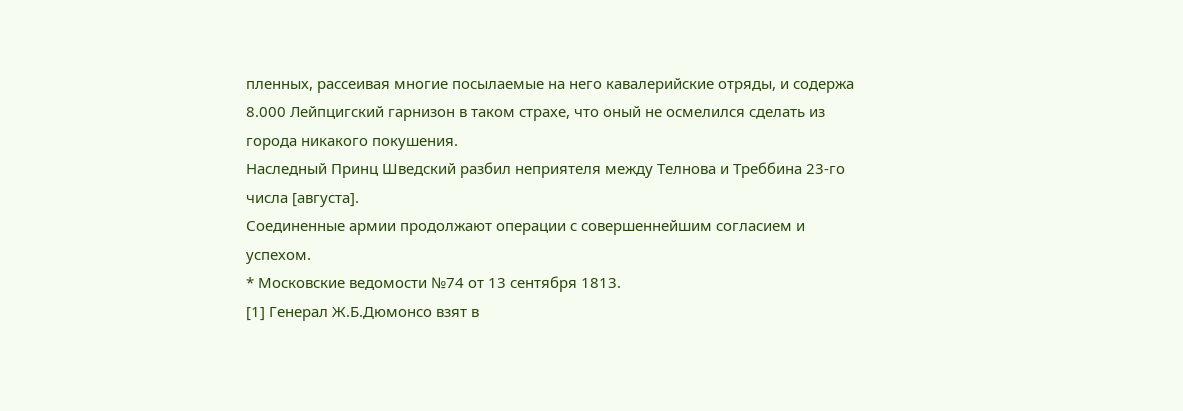пленных, рассеивая многие посылаемые на него кавалерийские отряды, и содержа 8.000 Лейпцигский гарнизон в таком страхе, что оный не осмелился сделать из города никакого покушения.
Наследный Принц Шведский разбил неприятеля между Телнова и Треббина 23-го числа [августа].
Соединенные армии продолжают операции с совершеннейшим согласием и успехом.
* Московские ведомости №74 от 13 сентября 1813.
[1] Генерал Ж.Б.Дюмонсо взят в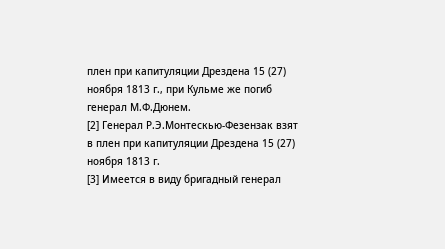плен при капитуляции Дрездена 15 (27) ноября 1813 г., при Кульме же погиб генерал М.Ф.Дюнем.
[2] Генерал Р.Э.Монтескью-Фезензак взят в плен при капитуляции Дрездена 15 (27) ноября 1813 г.
[3] Имеется в виду бригадный генерал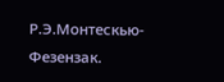Р.Э.Монтескью-Фезензак.